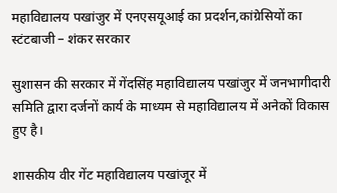महाविद्यालय पखांजुर में एनएसयूआई का प्रदर्शन,कांग्रेसियों का स्टंटबाजी – शंकर सरकार

सुशासन की सरकार में गेंदसिंह महाविद्यालय पखांजुर में जनभागीदारी समिति द्वारा दर्जनों कार्य के माध्यम से महाविद्यालय में अनेकों विकास हुए है।

शासकीय वीर गेंट महाविद्यालय पखांजूर में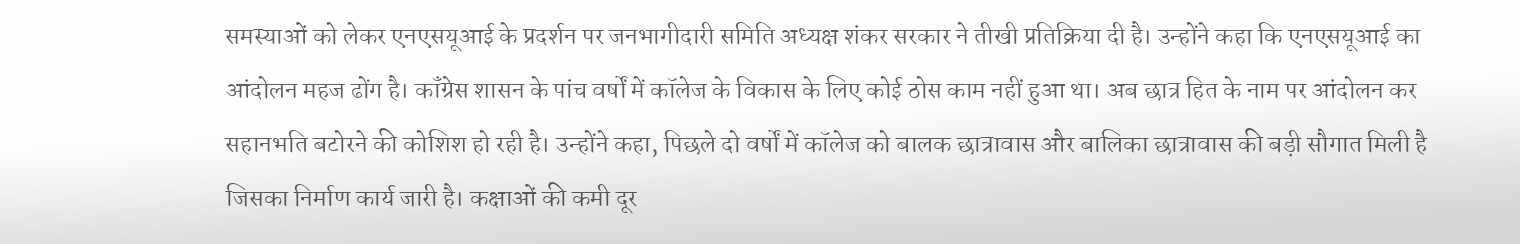समस्याओं को लेकर एनएसयूआई के प्रदर्शन पर जनभागीदारी समिति अध्यक्ष शंकर सरकार ने तीखी प्रतिक्रिया दी है। उन्होंने कहा कि एनएसयूआई का आंदोलन महज ढोंग है। कॉंग्रेस शासन के पांच वर्षों में कॉलेज के विकास के लिए कोई ठोस काम नहीं हुआ था। अब छात्र हित के नाम पर आंदोलन कर सहानभति बटोरने की कोशिश हो रही है। उन्होंने कहा, पिछले दो वर्षों में कॉलेज को बालक छात्रावास और बालिका छात्रावास की बड़ी सौगात मिली है जिसका निर्माण कार्य जारी है। कक्षाओं की कमी दूर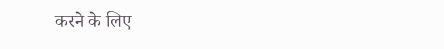करने के लिए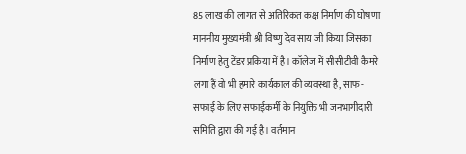85 लाख की लागत से अतिरिकत कक्ष निर्माण की घोषणा माननीय मुख्यमंत्री श्री विष्णु देव साय जी किया जिसका निर्माण हेतु टेंडर प्रकिया में है। कॉलेज में सीसीटीवी कैमरे लगा हैं वो भी हमारे कार्यकाल की व्यवस्था है, साफ-सफाई के लिए सफाईकर्मी के नियुक्ति भी जनभागीदारी समिति द्वारा की गई है। वर्तमान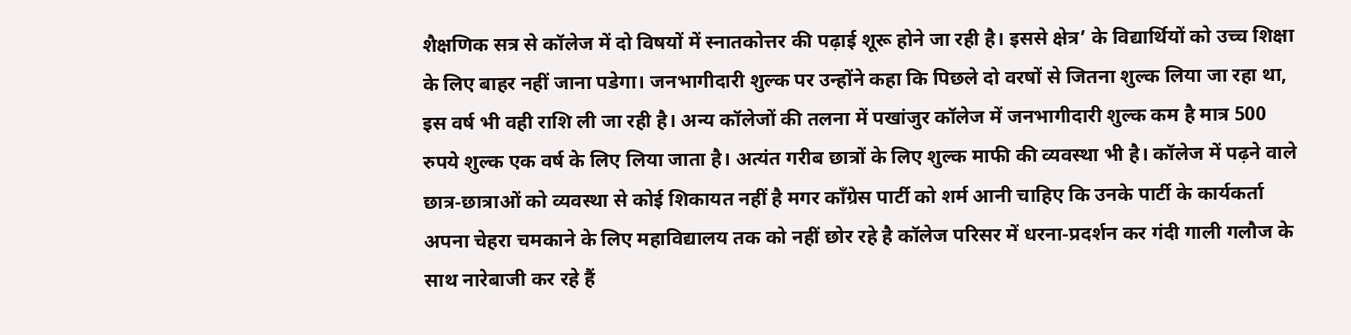शैक्षणिक सत्र से कॉलेज में दो विषयों में स्नातकोत्तर की पढ़ाई शूरू होने जा रही है। इससे क्षेत्र’ के विद्यार्थियों को उच्च शिक्षा के लिए बाहर नहीं जाना पडेगा। जनभागीदारी शुल्क पर उन्होंने कहा कि पिछले दो वरषों से जितना शुल्क लिया जा रहा था, इस वर्ष भी वही राशि ली जा रही है। अन्य कॉलेजों की तलना में पखांजुर कॉलेज में जनभागीदारी शुल्क कम है मात्र 500 रुपये शुल्क एक वर्ष के लिए लिया जाता है। अत्यंत गरीब छात्रों के लिए शुल्क माफी की व्यवस्था भी है। कॉलेज में पढ़ने वाले छात्र-छात्राओं को व्यवस्था से कोई शिकायत नहीं है मगर कॉंग्रेस पार्टी को शर्म आनी चाहिए कि उनके पार्टी के कार्यकर्ता अपना चेहरा चमकाने के लिए महाविद्यालय तक को नहीं छोर रहे है कॉलेज परिसर में धरना-प्रदर्शन कर गंदी गाली गलौज के साथ नारेबाजी कर रहे हैं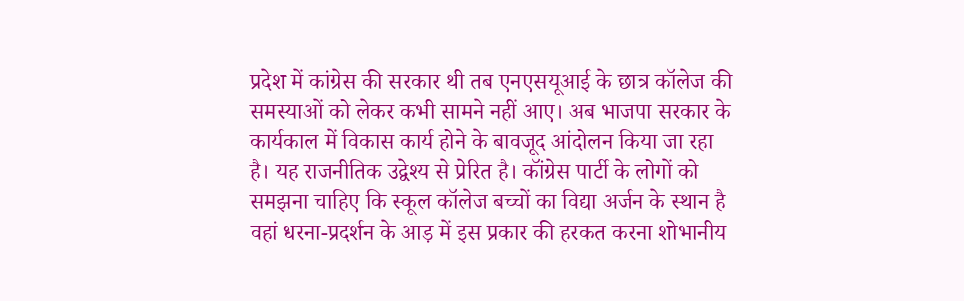प्रदेश में कांग्रेस की सरकार थी तब एनएसयूआई के छात्र कॉलेज की समस्याओं को लेकर कभी सामने नहीं आए। अब भाजपा सरकार के कार्यकाल में विकास कार्य होने के बावजूद आंदोलन किया जा रहा है। यह राजनीतिक उद्वेश्य से प्रेरित है। कॉंग्रेस पार्टी के लोगों को समझना चाहिए कि स्कूल कॉलेज बच्चों का विद्या अर्जन के स्थान है वहां धरना-प्रदर्शन के आड़ में इस प्रकार की हरकत करना शोभानीय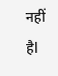नहीं हैl